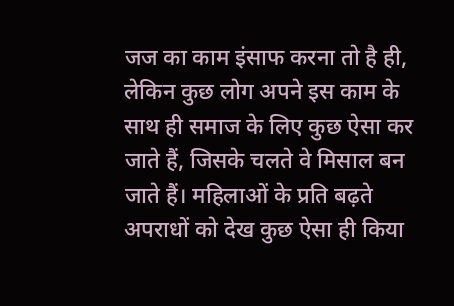जज का काम इंसाफ करना तो है ही, लेकिन कुछ लोग अपने इस काम के साथ ही समाज के लिए कुछ ऐसा कर जाते हैं, जिसके चलते वे मिसाल बन जाते हैं। महिलाओं के प्रति बढ़ते अपराधों को देख कुछ ऐसा ही किया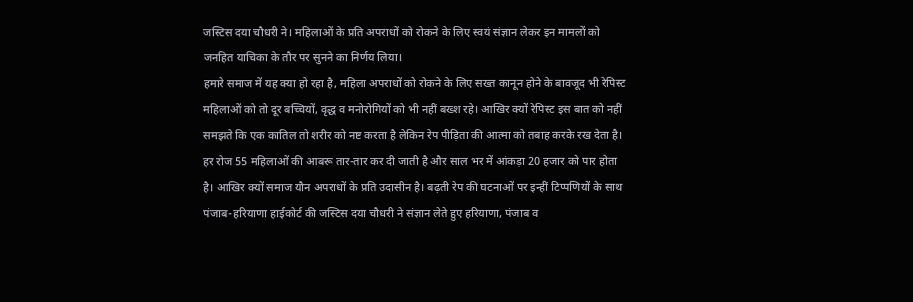जस्टिस दया चौधरी ने। महिलाओं के प्रति अपराधों को रोकने के लिए स्वयं संज्ञान लेकर इन मामलों को जनहित याचिका के तौर पर सुनने का निर्णय लिया।
हमारे समाज में यह क्या हो रहा है, महिला अपराधों को रोकने के लिए सख्त कानून होने के बावजूद भी रेपिस्ट महिलाओं को तो दूर बच्चियों, वृद्ध व मनोरोगियों को भी नहीं बख्श रहे। आखिर क्यों रेपिस्ट इस बात को नहीं समझते कि एक कातिल तो शरीर को नष्ट करता है लेकिन रेप पीड़िता की आत्मा को तबाह करके रख देता है।
हर रोज 55 महिलाओं की आबरू तार-तार कर दी जाती है और साल भर में आंकड़ा 20 हजार को पार होता है। आखिर क्यों समाज यौन अपराधों के प्रति उदासीन है। बढ़ती रेप की घटनाओं पर इन्हीं टिप्पणियों के साथ पंजाब-हरियाणा हाईकोर्ट की जस्टिस दया चौधरी ने संज्ञान लेते हुए हरियाणा, पंजाब व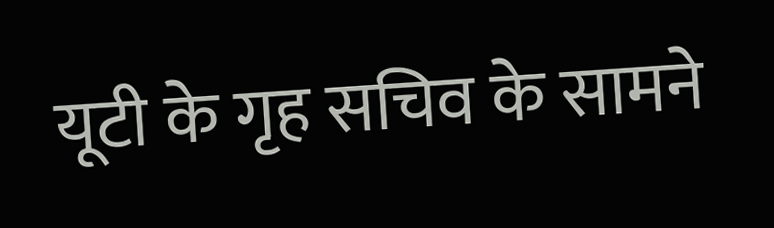यूटी के गृह सचिव के सामने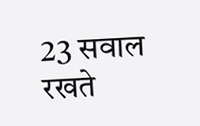23 सवाल रखते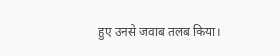हुए उनसे जवाब तलब किया।